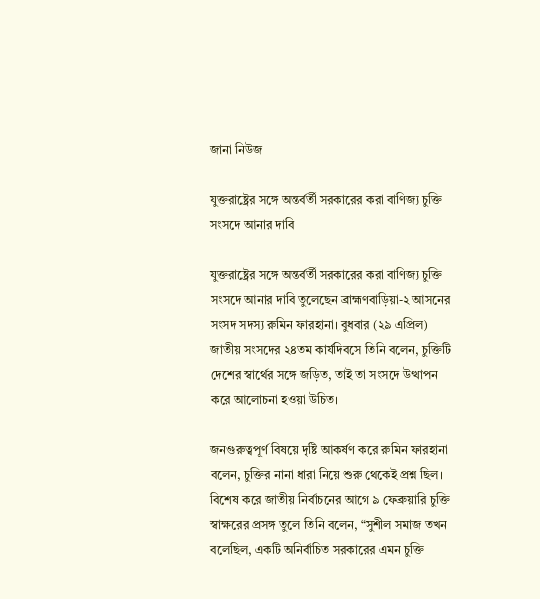জানা নিউজ

যুক্তরাষ্ট্রের সঙ্গে অন্তর্বর্তী সরকারের করা বাণিজ্য চুক্তি সংসদে আনার দাবি

যুক্তরাষ্ট্রের সঙ্গে অন্তর্বর্তী সরকারের করা বাণিজ্য চুক্তি সংসদে আনার দাবি তুলেছেন ব্রাহ্মণবাড়িয়া-২ আসনের সংসদ সদস্য রুমিন ফারহানা। বুধবার (২৯ এপ্রিল) জাতীয় সংসদের ২৪তম কার্যদিবসে তিনি বলেন, চুক্তিটি দেশের স্বার্থের সঙ্গে জড়িত, তাই তা সংসদে উত্থাপন করে আলোচনা হওয়া উচিত।

জনগুরুত্বপূর্ণ বিষয়ে দৃষ্টি আকর্ষণ করে রুমিন ফারহানা বলেন, চুক্তির নানা ধারা নিয়ে শুরু থেকেই প্রশ্ন ছিল। বিশেষ করে জাতীয় নির্বাচনের আগে ৯ ফেব্রুয়ারি চুক্তি স্বাক্ষরের প্রসঙ্গ তুলে তিনি বলেন, “সুশীল সমাজ তখন বলেছিল, একটি অনির্বাচিত সরকারের এমন চুক্তি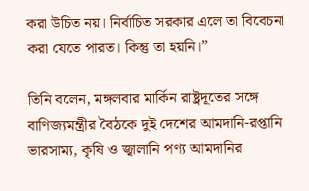করা উচিত নয়। নির্বাচিত সরকার এলে তা বিবেচনা করা যেতে পারত। কিন্তু তা হয়নি।”

তিনি বলেন, মঙ্গলবার মার্কিন রাষ্ট্রদূতের সঙ্গে বাণিজ্যমন্ত্রীর বৈঠকে দুই দেশের আমদানি-রপ্তানি ভারসাম্য, কৃষি ও জ্বালানি পণ্য আমদানির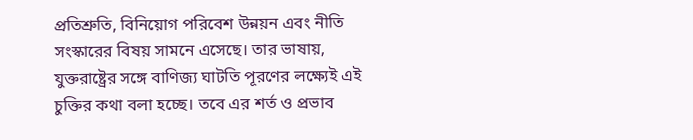প্রতিশ্রুতি, বিনিয়োগ পরিবেশ উন্নয়ন এবং নীতি সংস্কারের বিষয় সামনে এসেছে। তার ভাষায়, যুক্তরাষ্ট্রের সঙ্গে বাণিজ্য ঘাটতি পূরণের লক্ষ্যেই এই চুক্তির কথা বলা হচ্ছে। তবে এর শর্ত ও প্রভাব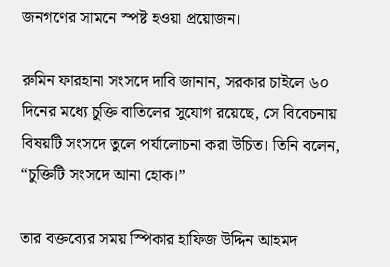জনগণের সামনে স্পষ্ট হওয়া প্রয়োজন।

রুমিন ফারহানা সংসদে দাবি জানান, সরকার চাইলে ৬০ দিনের মধ্যে চুক্তি বাতিলের সুযোগ রয়েছে, সে বিবেচনায় বিষয়টি সংসদে তুলে পর্যালোচনা করা উচিত। তিনি বলেন, “চুক্তিটি সংসদে আনা হোক।”

তার বক্তব্যের সময় স্পিকার হাফিজ উদ্দিন আহমদ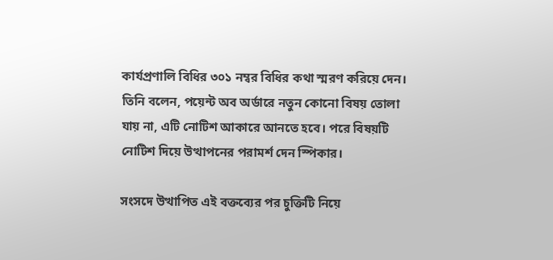কার্যপ্রণালি বিধির ৩০১ নম্বর বিধির কথা স্মরণ করিয়ে দেন। তিনি বলেন, পয়েন্ট অব অর্ডারে নতুন কোনো বিষয় তোলা যায় না, এটি নোটিশ আকারে আনতে হবে। পরে বিষয়টি নোটিশ দিয়ে উত্থাপনের পরামর্শ দেন স্পিকার।

সংসদে উত্থাপিত এই বক্তব্যের পর চুক্তিটি নিয়ে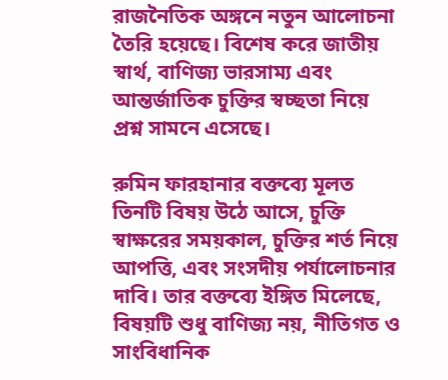রাজনৈতিক অঙ্গনে নতুন আলোচনা তৈরি হয়েছে। বিশেষ করে জাতীয় স্বার্থ, বাণিজ্য ভারসাম্য এবং আন্তর্জাতিক চুক্তির স্বচ্ছতা নিয়ে প্রশ্ন সামনে এসেছে।

রুমিন ফারহানার বক্তব্যে মূলত তিনটি বিষয় উঠে আসে, চুক্তি স্বাক্ষরের সময়কাল, চুক্তির শর্ত নিয়ে আপত্তি, এবং সংসদীয় পর্যালোচনার দাবি। তার বক্তব্যে ইঙ্গিত মিলেছে, বিষয়টি শুধু বাণিজ্য নয়, নীতিগত ও সাংবিধানিক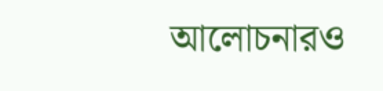আলোচনারও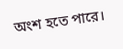অংশ হতে পারে।